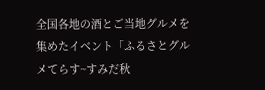全国各地の酒とご当地グルメを集めたイベント「ふるさとグルメてらす~すみだ秋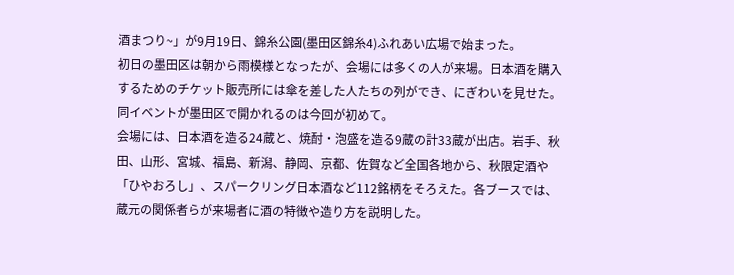酒まつり~」が9月19日、錦糸公園(墨田区錦糸4)ふれあい広場で始まった。
初日の墨田区は朝から雨模様となったが、会場には多くの人が来場。日本酒を購入するためのチケット販売所には傘を差した人たちの列ができ、にぎわいを見せた。同イベントが墨田区で開かれるのは今回が初めて。
会場には、日本酒を造る24蔵と、焼酎・泡盛を造る9蔵の計33蔵が出店。岩手、秋田、山形、宮城、福島、新潟、静岡、京都、佐賀など全国各地から、秋限定酒や「ひやおろし」、スパークリング日本酒など112銘柄をそろえた。各ブースでは、蔵元の関係者らが来場者に酒の特徴や造り方を説明した。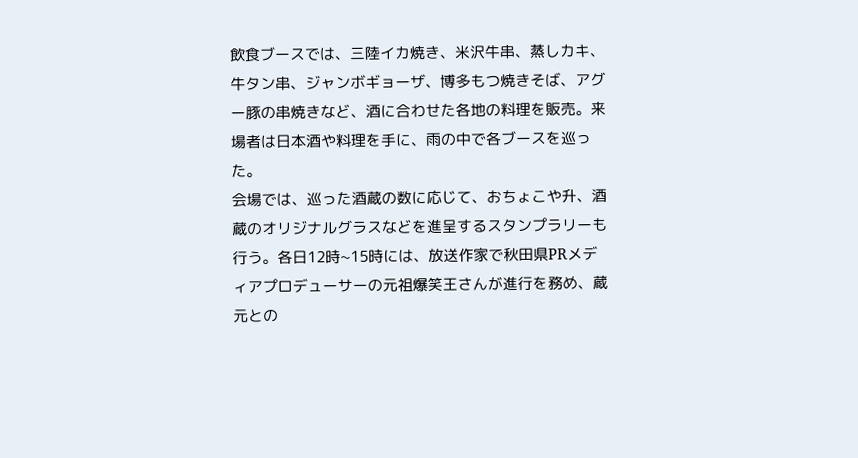飲食ブースでは、三陸イカ焼き、米沢牛串、蒸しカキ、牛タン串、ジャンボギョーザ、博多もつ焼きそば、アグー豚の串焼きなど、酒に合わせた各地の料理を販売。来場者は日本酒や料理を手に、雨の中で各ブースを巡った。
会場では、巡った酒蔵の数に応じて、おちょこや升、酒蔵のオリジナルグラスなどを進呈するスタンプラリーも行う。各日12時~15時には、放送作家で秋田県PRメディアプロデューサーの元祖爆笑王さんが進行を務め、蔵元との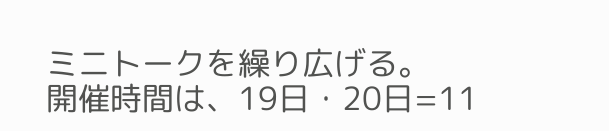ミニトークを繰り広げる。
開催時間は、19日・20日=11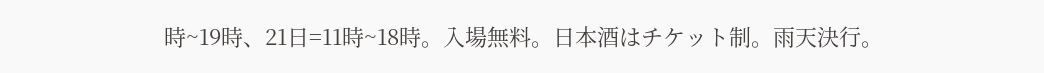時~19時、21日=11時~18時。入場無料。日本酒はチケット制。雨天決行。